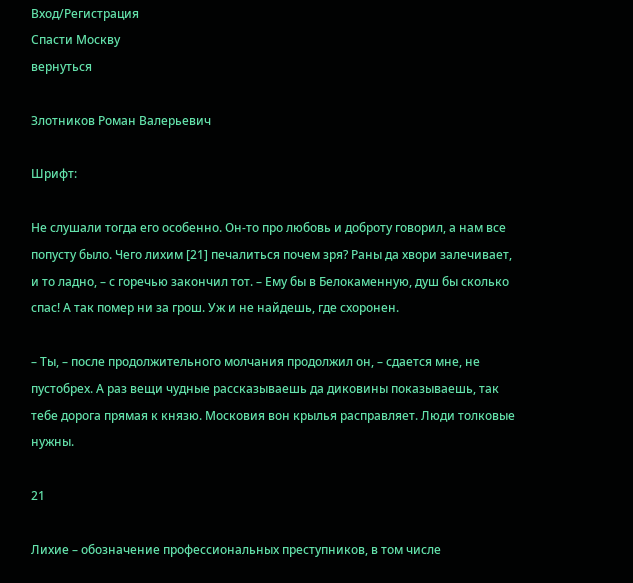Вход/Регистрация
Спасти Москву
вернуться

Злотников Роман Валерьевич

Шрифт:

Не слушали тогда его особенно. Он-то про любовь и доброту говорил, а нам все попусту было. Чего лихим [21] печалиться почем зря? Раны да хвори залечивает, и то ладно, – с горечью закончил тот. – Ему бы в Белокаменную, душ бы сколько спас! А так помер ни за грош. Уж и не найдешь, где схоронен.

– Ты, – после продолжительного молчания продолжил он, – сдается мне, не пустобрех. А раз вещи чудные рассказываешь да диковины показываешь, так тебе дорога прямая к князю. Московия вон крылья расправляет. Люди толковые нужны.

21

Лихие – обозначение профессиональных преступников, в том числе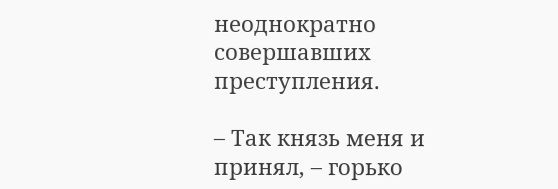неоднократно совершавших преступления.

– Так князь меня и принял, – горько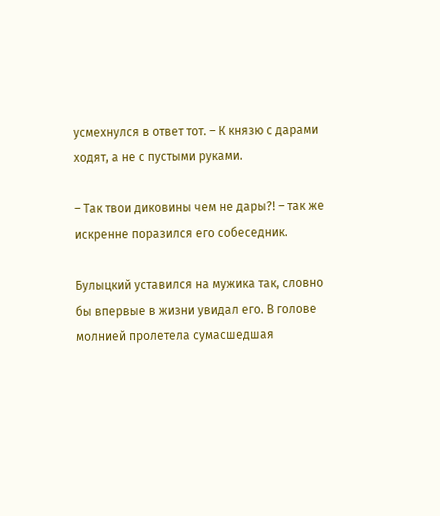усмехнулся в ответ тот. – К князю с дарами ходят, а не с пустыми руками.

– Так твои диковины чем не дары?! – так же искренне поразился его собеседник.

Булыцкий уставился на мужика так, словно бы впервые в жизни увидал его. В голове молнией пролетела сумасшедшая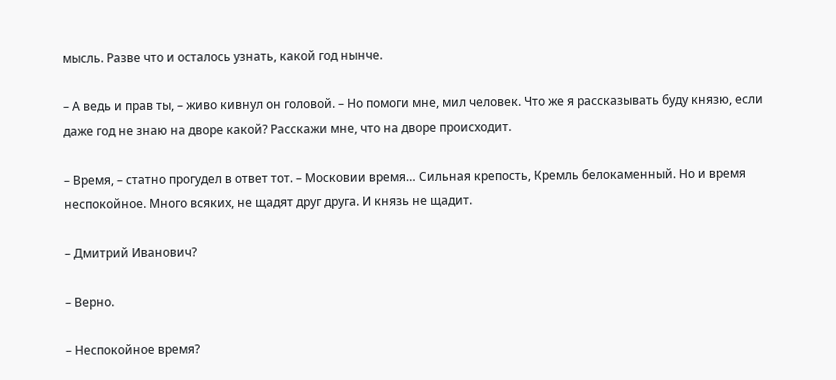мысль. Разве что и осталось узнать, какой год нынче.

– А ведь и прав ты, – живо кивнул он головой. – Но помоги мне, мил человек. Что же я рассказывать буду князю, если даже год не знаю на дворе какой? Расскажи мне, что на дворе происходит.

– Время, – статно прогудел в ответ тот. – Московии время… Сильная крепость, Кремль белокаменный. Но и время неспокойное. Много всяких, не щадят друг друга. И князь не щадит.

– Дмитрий Иванович?

– Верно.

– Неспокойное время?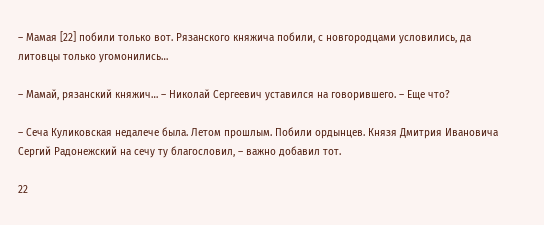– Мамая [22] побили только вот. Рязанского княжича побили, с новгородцами условились, да литовцы только угомонились…

– Мамай, рязанский княжич… – Николай Сергеевич уставился на говорившего. – Еще что?

– Сеча Куликовская недалече была. Летом прошлым. Побили ордынцев. Князя Дмитрия Ивановича Сергий Радонежский на сечу ту благословил, – важно добавил тот.

22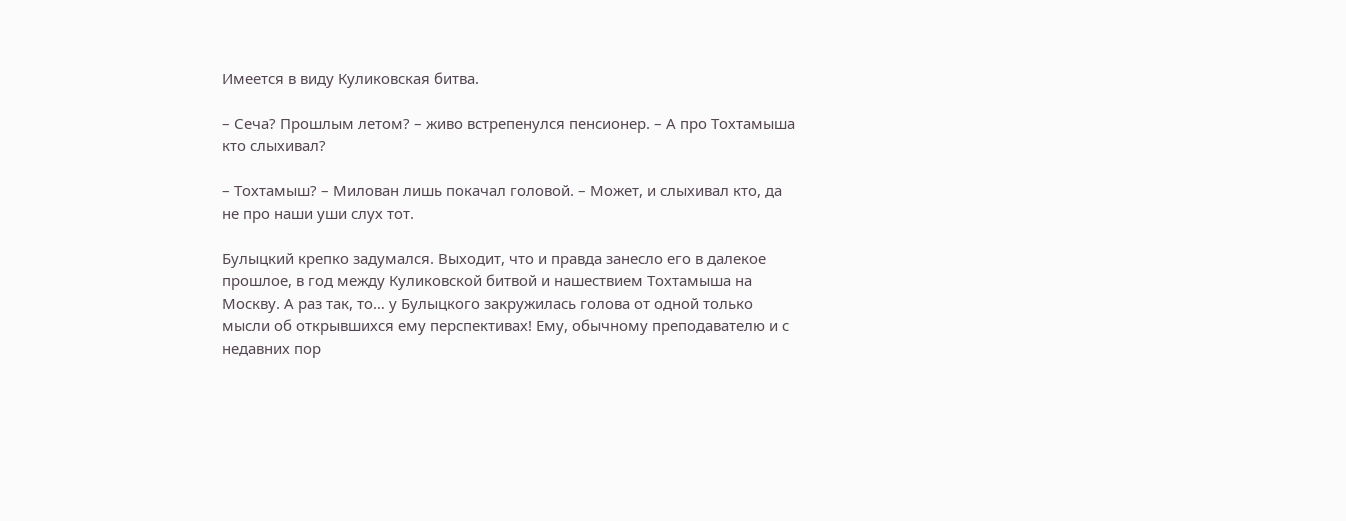Имеется в виду Куликовская битва.

– Сеча? Прошлым летом? – живо встрепенулся пенсионер. – А про Тохтамыша кто слыхивал?

– Тохтамыш? – Милован лишь покачал головой. – Может, и слыхивал кто, да не про наши уши слух тот.

Булыцкий крепко задумался. Выходит, что и правда занесло его в далекое прошлое, в год между Куликовской битвой и нашествием Тохтамыша на Москву. А раз так, то… у Булыцкого закружилась голова от одной только мысли об открывшихся ему перспективах! Ему, обычному преподавателю и с недавних пор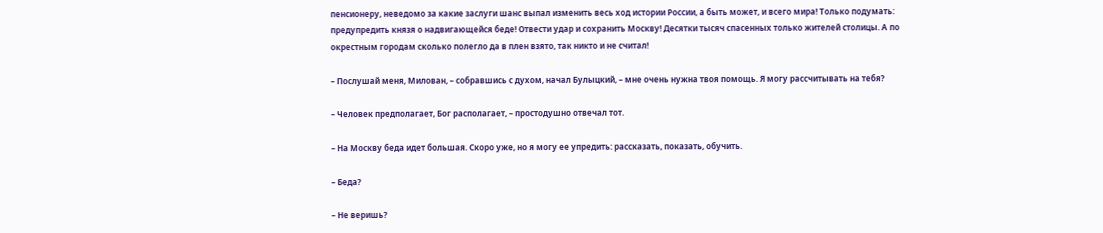пенсионеру, неведомо за какие заслуги шанс выпал изменить весь ход истории России, а быть может, и всего мира! Только подумать: предупредить князя о надвигающейся беде! Отвести удар и сохранить Москву! Десятки тысяч спасенных только жителей столицы. А по окрестным городам сколько полегло да в плен взято, так никто и не считал!

– Послушай меня, Милован, – собравшись с духом, начал Булыцкий, – мне очень нужна твоя помощь. Я могу рассчитывать на тебя?

– Человек предполагает, Бог располагает, – простодушно отвечал тот.

– На Москву беда идет большая. Скоро уже, но я могу ее упредить: рассказать, показать, обучить.

– Беда?

– Не веришь?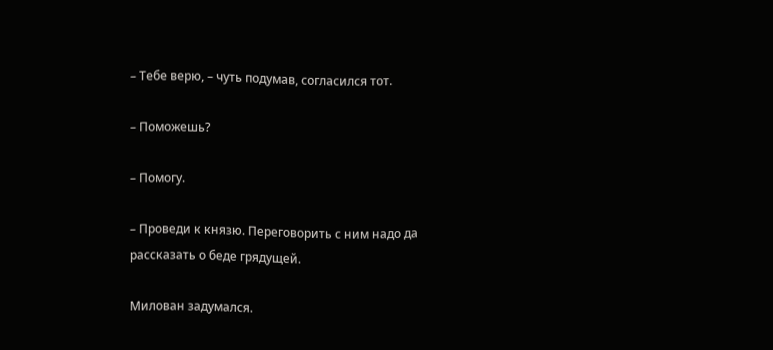– Тебе верю, – чуть подумав, согласился тот.

– Поможешь?

– Помогу.

– Проведи к князю. Переговорить с ним надо да рассказать о беде грядущей.

Милован задумался.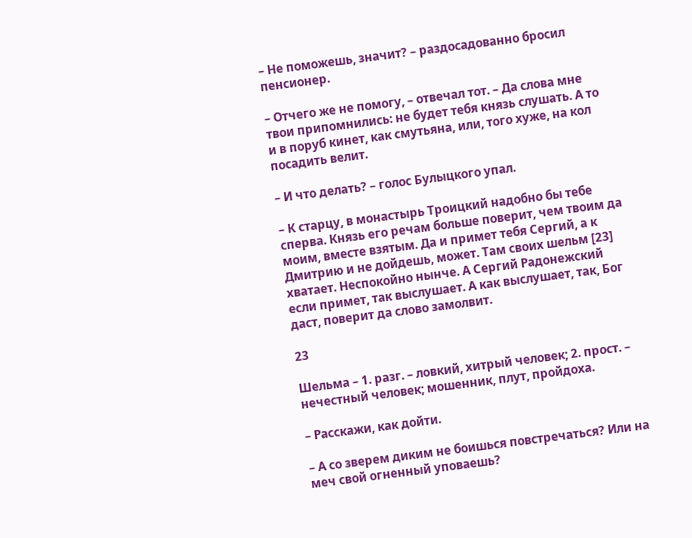– Не поможешь, значит? – раздосадованно бросил пенсионер.

– Отчего же не помогу, – отвечал тот. – Да слова мне твои припомнились: не будет тебя князь слушать. А то и в поруб кинет, как смутьяна, или, того хуже, на кол посадить велит.

– И что делать? – голос Булыцкого упал.

– К старцу, в монастырь Троицкий надобно бы тебе сперва. Князь его речам больше поверит, чем твоим да моим, вместе взятым. Да и примет тебя Сергий, а к Дмитрию и не дойдешь, может. Там своих шельм [23] хватает. Неспокойно нынче. А Сергий Радонежский если примет, так выслушает. А как выслушает, так, Бог даст, поверит да слово замолвит.

23

Шельма – 1. разг. – ловкий, хитрый человек; 2. прост. – нечестный человек; мошенник, плут, пройдоха.

– Расскажи, как дойти.

– А со зверем диким не боишься повстречаться? Или на меч свой огненный уповаешь?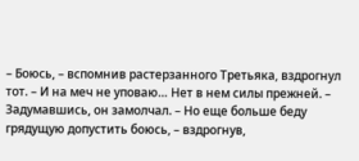– Боюсь, – вспомнив растерзанного Третьяка, вздрогнул тот. – И на меч не уповаю… Нет в нем силы прежней. – Задумавшись, он замолчал. – Но еще больше беду грядущую допустить боюсь, – вздрогнув,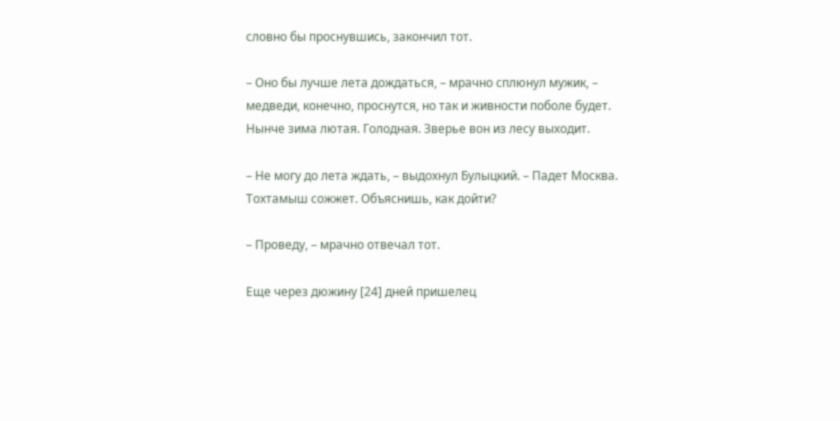словно бы проснувшись, закончил тот.

– Оно бы лучше лета дождаться, – мрачно сплюнул мужик, – медведи, конечно, проснутся, но так и живности поболе будет. Нынче зима лютая. Голодная. Зверье вон из лесу выходит.

– Не могу до лета ждать, – выдохнул Булыцкий. – Падет Москва. Тохтамыш сожжет. Объяснишь, как дойти?

– Проведу, – мрачно отвечал тот.

Еще через дюжину [24] дней пришелец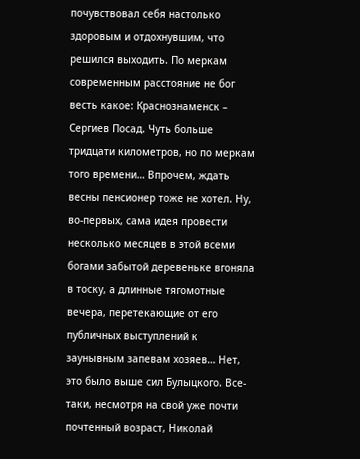почувствовал себя настолько здоровым и отдохнувшим, что решился выходить. По меркам современным расстояние не бог весть какое: Краснознаменск – Сергиев Посад. Чуть больше тридцати километров, но по меркам того времени… Впрочем, ждать весны пенсионер тоже не хотел. Ну, во-первых, сама идея провести несколько месяцев в этой всеми богами забытой деревеньке вгоняла в тоску, а длинные тягомотные вечера, перетекающие от его публичных выступлений к заунывным запевам хозяев… Нет, это было выше сил Булыцкого. Все-таки, несмотря на свой уже почти почтенный возраст, Николай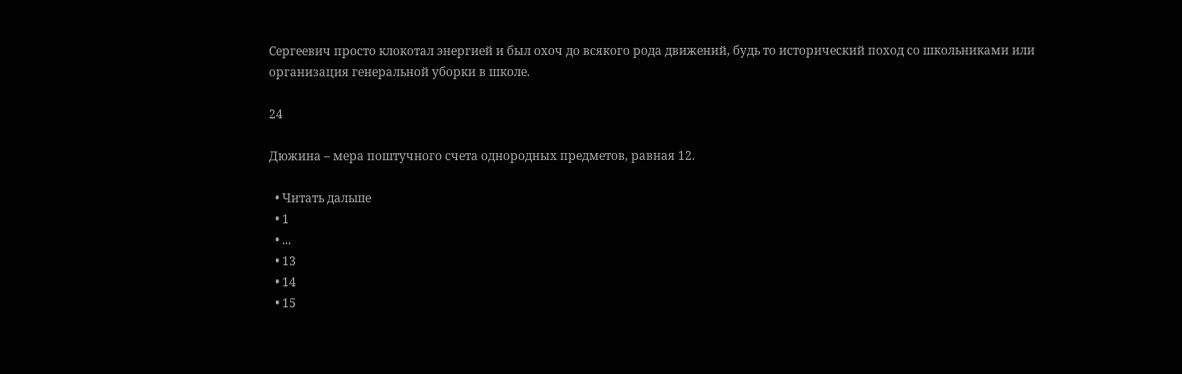Сергеевич просто клокотал энергией и был охоч до всякого рода движений, будь то исторический поход со школьниками или организация генеральной уборки в школе.

24

Дюжина – мера поштучного счета однородных предметов, равная 12.

  • Читать дальше
  • 1
  • ...
  • 13
  • 14
  • 15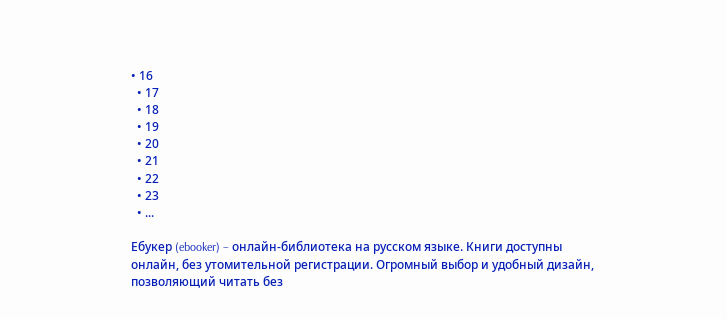• 16
  • 17
  • 18
  • 19
  • 20
  • 21
  • 22
  • 23
  • ...

Ебукер (ebooker) – онлайн-библиотека на русском языке. Книги доступны онлайн, без утомительной регистрации. Огромный выбор и удобный дизайн, позволяющий читать без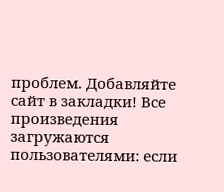проблем. Добавляйте сайт в закладки! Все произведения загружаются пользователями: если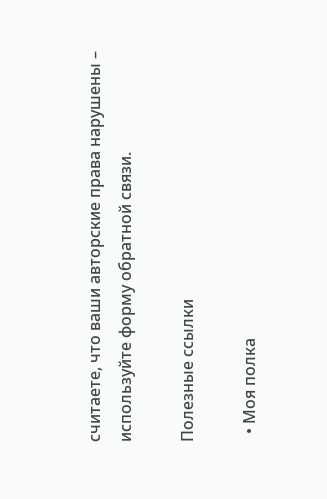считаете, что ваши авторские права нарушены – используйте форму обратной связи.

Полезные ссылки

  • Моя полка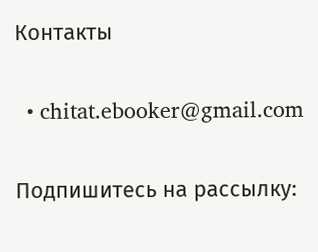Контакты

  • chitat.ebooker@gmail.com

Подпишитесь на рассылку: